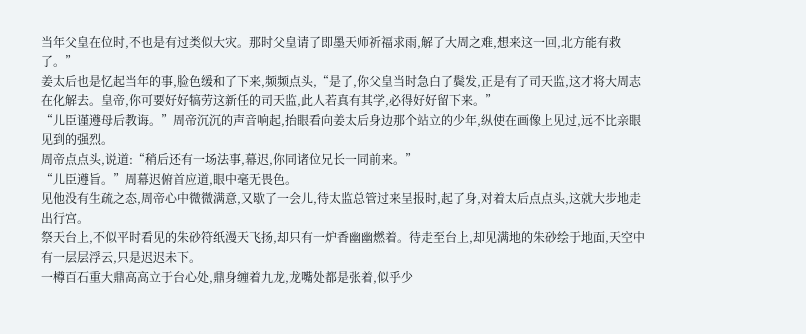当年父皇在位时,不也是有过类似大灾。那时父皇请了即墨天师祈福求雨,解了大周之难,想来这一回,北方能有救了。”
姜太后也是忆起当年的事,脸色缓和了下来,频频点头,“是了,你父皇当时急白了鬓发,正是有了司天监,这才将大周志在化解去。皇帝,你可要好好犒劳这新任的司天监,此人若真有其学,必得好好留下来。”
“儿臣谨遵母后教诲。”周帝沉沉的声音响起,抬眼看向姜太后身边那个站立的少年,纵使在画像上见过,远不比亲眼见到的强烈。
周帝点点头,说道:“稍后还有一场法事,幕迟,你同诸位兄长一同前来。”
“儿臣遵旨。”周幕迟俯首应道,眼中毫无畏色。
见他没有生疏之态,周帝心中微微满意,又歇了一会儿,待太监总管过来呈报时,起了身,对着太后点点头,这就大步地走出行宫。
祭天台上,不似平时看见的朱砂符纸漫天飞扬,却只有一炉香幽幽燃着。待走至台上,却见满地的朱砂绘于地面,天空中有一层层浮云,只是迟迟未下。
一樽百石重大鼎高高立于台心处,鼎身缠着九龙,龙嘴处都是张着,似乎少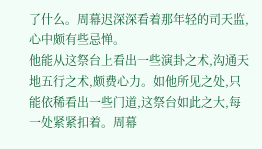了什么。周幕迟深深看着那年轻的司天监,心中颇有些忌惮。
他能从这祭台上看出一些演卦之术,沟通天地五行之术,颇费心力。如他所见之处,只能依稀看出一些门道,这祭台如此之大,每一处紧紧扣着。周幕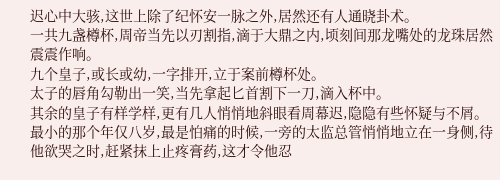迟心中大骇,这世上除了纪怀安一脉之外,居然还有人通晓卦术。
一共九盏樽杯,周帝当先以刃割指,滴于大鼎之内,顷刻间那龙嘴处的龙珠居然震震作响。
九个皇子,或长或幼,一字排开,立于案前樽杯处。
太子的唇角勾勒出一笑,当先拿起匕首割下一刀,滴入杯中。
其余的皇子有样学样,更有几人悄悄地斜眼看周幕迟,隐隐有些怀疑与不屑。最小的那个年仅八岁,最是怕痛的时候,一旁的太监总管悄悄地立在一身侧,待他欲哭之时,赶紧抹上止疼膏药,这才令他忍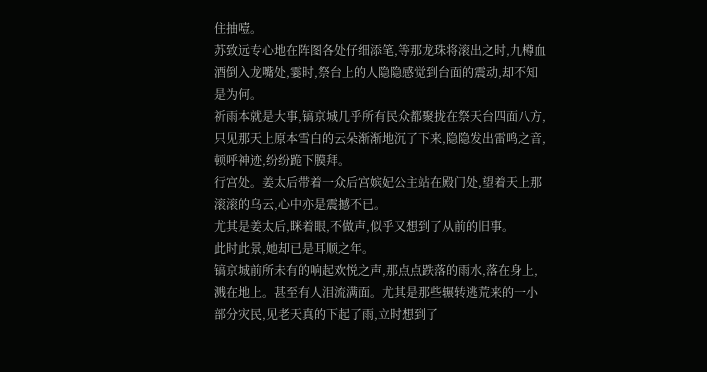住抽噎。
苏致远专心地在阵图各处仔细添笔,等那龙珠将滚出之时,九樽血酒倒入龙嘴处,霎时,祭台上的人隐隐感觉到台面的震动,却不知是为何。
祈雨本就是大事,镐京城几乎所有民众都聚拢在祭天台四面八方,只见那天上原本雪白的云朵渐渐地沉了下来,隐隐发出雷鸣之音,顿呼神迹,纷纷跪下膜拜。
行宫处。姜太后带着一众后宫嫔妃公主站在殿门处,望着天上那滚滚的乌云,心中亦是震撼不已。
尤其是姜太后,眯着眼,不做声,似乎又想到了从前的旧事。
此时此景,她却已是耳顺之年。
镐京城前所未有的响起欢悦之声,那点点跌落的雨水,落在身上,溅在地上。甚至有人泪流满面。尤其是那些辗转逃荒来的一小部分灾民,见老天真的下起了雨,立时想到了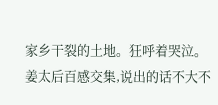家乡干裂的土地。狂呼着哭泣。
姜太后百感交集,说出的话不大不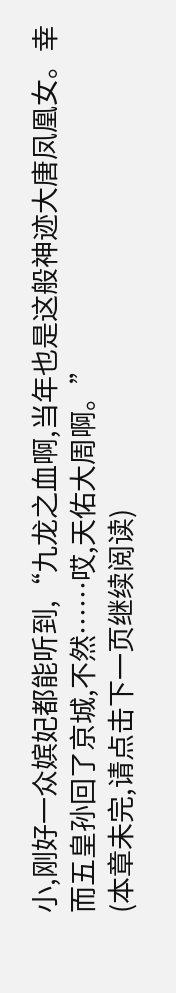小,刚好一众嫔妃都能听到,“九龙之血啊,当年也是这般神迹大唐凤凰女。幸而五皇孙回了京城,不然……哎,天佑大周啊。”
(本章未完,请点击下一页继续阅读)